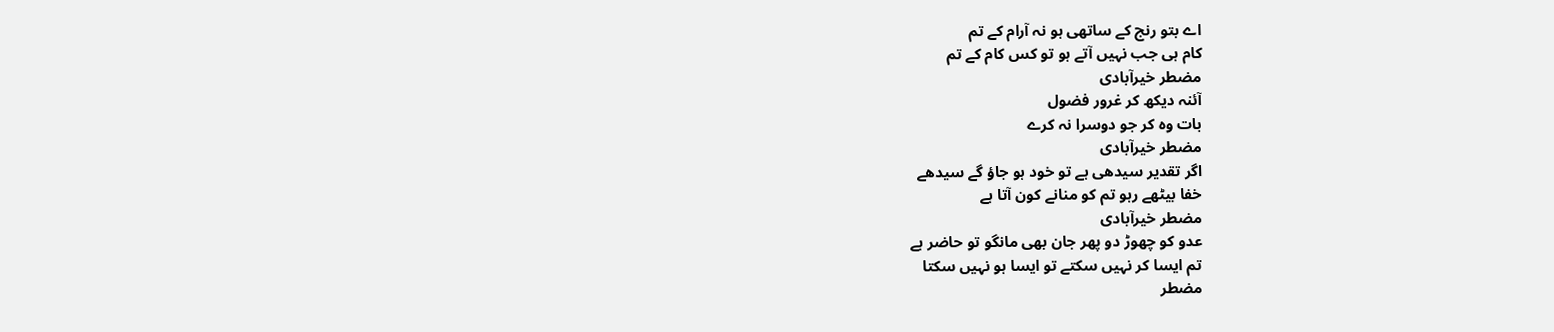اے بتو رنج کے ساتھی ہو نہ آرام کے تم
کام ہی جب نہیں آتے ہو تو کس کام کے تم
مضطر خیرآبادی
آئنہ دیکھ کر غرور فضول
بات وہ کر جو دوسرا نہ کرے
مضطر خیرآبادی
اگر تقدیر سیدھی ہے تو خود ہو جاؤ گے سیدھے
خفا بیٹھے رہو تم کو منانے کون آتا ہے
مضطر خیرآبادی
عدو کو چھوڑ دو پھر جان بھی مانگو تو حاضر ہے
تم ایسا کر نہیں سکتے تو ایسا ہو نہیں سکتا
مضطر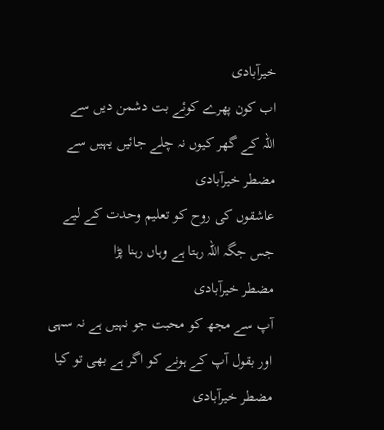خیرآبادی
اب کون پھرے کوئے بت دشمن دیں سے
اللہ کے گھر کیوں نہ چلے جائیں یہیں سے
مضطر خیرآبادی
عاشقوں کی روح کو تعلیم وحدت کے لیے
جس جگہ اللہ رہتا ہے وہاں رہنا پڑا
مضطر خیرآبادی
آپ سے مجھ کو محبت جو نہیں ہے نہ سہی
اور بقول آپ کے ہونے کو اگر ہے بھی تو کیا
مضطر خیرآبادی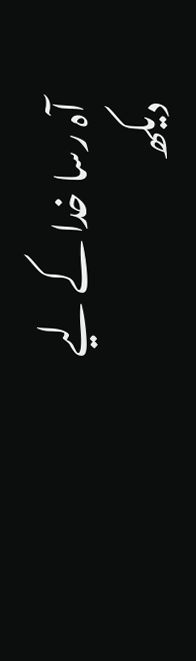آہ رسا خدا کے لیے دیکھ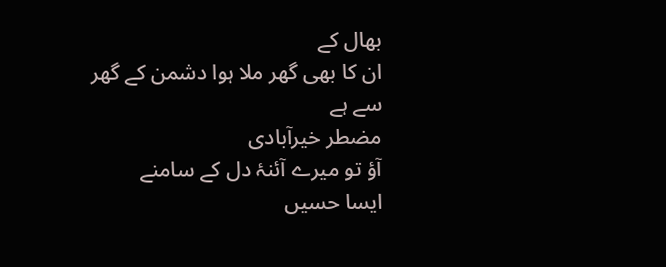بھال کے
ان کا بھی گھر ملا ہوا دشمن کے گھر سے ہے
مضطر خیرآبادی
آؤ تو میرے آئنۂ دل کے سامنے
ایسا حسیں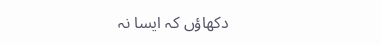دکھاؤں کہ ایسا نہ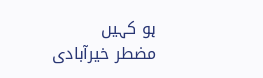ہو کہیں
مضطر خیرآبادی